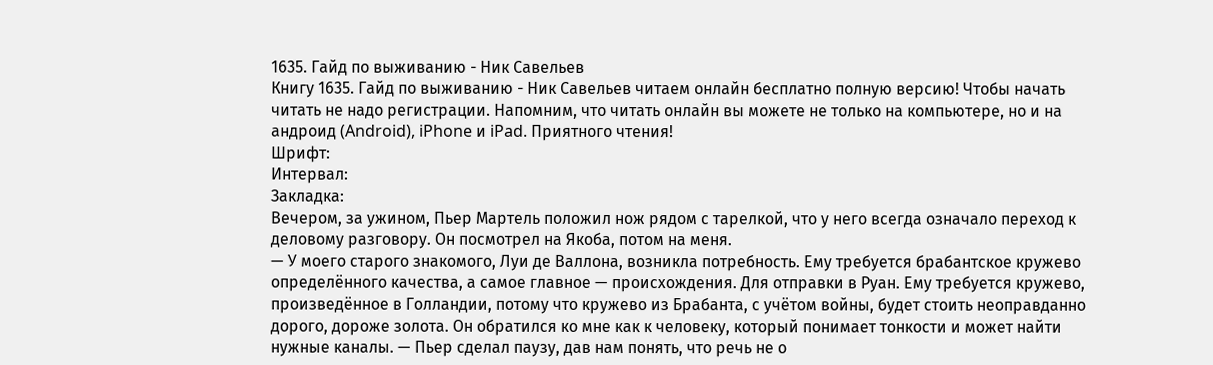1635. Гайд по выживанию - Ник Савельев
Книгу 1635. Гайд по выживанию - Ник Савельев читаем онлайн бесплатно полную версию! Чтобы начать читать не надо регистрации. Напомним, что читать онлайн вы можете не только на компьютере, но и на андроид (Android), iPhone и iPad. Приятного чтения!
Шрифт:
Интервал:
Закладка:
Вечером, за ужином, Пьер Мартель положил нож рядом с тарелкой, что у него всегда означало переход к деловому разговору. Он посмотрел на Якоба, потом на меня.
— У моего старого знакомого, Луи де Валлона, возникла потребность. Ему требуется брабантское кружево определённого качества, а самое главное — происхождения. Для отправки в Руан. Ему требуется кружево, произведённое в Голландии, потому что кружево из Брабанта, с учётом войны, будет стоить неоправданно дорого, дороже золота. Он обратился ко мне как к человеку, который понимает тонкости и может найти нужные каналы. — Пьер сделал паузу, дав нам понять, что речь не о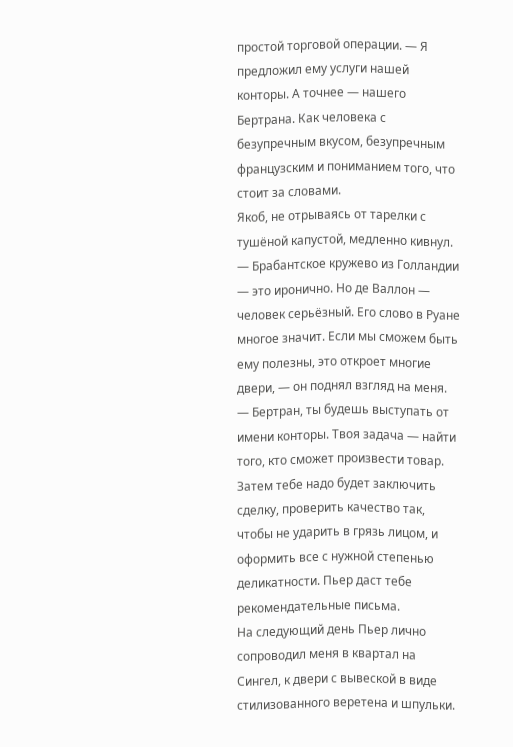простой торговой операции. — Я предложил ему услуги нашей конторы. А точнее — нашего Бертрана. Как человека с безупречным вкусом, безупречным французским и пониманием того, что стоит за словами.
Якоб, не отрываясь от тарелки с тушёной капустой, медленно кивнул.
— Брабантское кружево из Голландии — это иронично. Но де Валлон — человек серьёзный. Его слово в Руане многое значит. Если мы сможем быть ему полезны, это откроет многие двери, — он поднял взгляд на меня. — Бертран, ты будешь выступать от имени конторы. Твоя задача — найти того, кто сможет произвести товар. Затем тебе надо будет заключить сделку, проверить качество так, чтобы не ударить в грязь лицом, и оформить все с нужной степенью деликатности. Пьер даст тебе рекомендательные письма.
На следующий день Пьер лично сопроводил меня в квартал на Сингел, к двери с вывеской в виде стилизованного веретена и шпульки.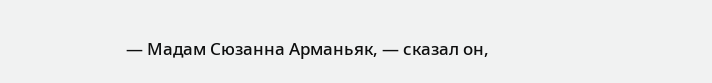— Мадам Сюзанна Арманьяк, — сказал он,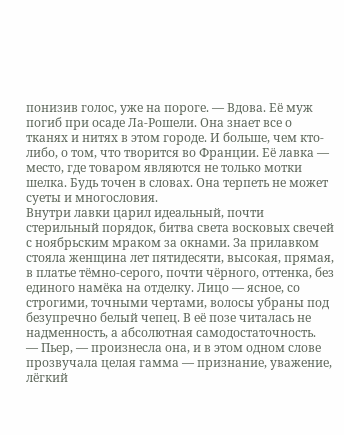понизив голос, уже на пороге. — Вдова. Её муж погиб при осаде Ла-Рошели. Она знает все о тканях и нитях в этом городе. И больше, чем кто-либо, о том, что творится во Франции. Её лавка — место, где товаром являются не только мотки шелка. Будь точен в словах. Она терпеть не может суеты и многословия.
Внутри лавки царил идеальный, почти стерильный порядок, битва света восковых свечей с ноябрьским мраком за окнами. За прилавком стояла женщина лет пятидесяти, высокая, прямая, в платье тёмно-серого, почти чёрного, оттенка, без единого намёка на отделку. Лицо — ясное, со строгими, точными чертами, волосы убраны под безупречно белый чепец. В её позе читалась не надменность, а абсолютная самодостаточность.
— Пьер, — произнесла она, и в этом одном слове прозвучала целая гамма — признание, уважение, лёгкий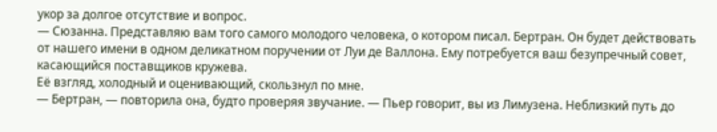укор за долгое отсутствие и вопрос.
— Сюзанна. Представляю вам того самого молодого человека, о котором писал. Бертран. Он будет действовать от нашего имени в одном деликатном поручении от Луи де Валлона. Ему потребуется ваш безупречный совет, касающийся поставщиков кружева.
Её взгляд, холодный и оценивающий, скользнул по мне.
— Бертран, — повторила она, будто проверяя звучание. — Пьер говорит, вы из Лимузена. Неблизкий путь до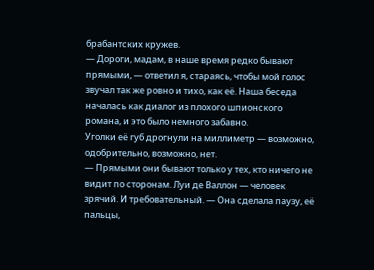брабантских кружев.
— Дороги, мадам, в наше время редко бывают прямыми, — ответил я, стараясь, чтобы мой голос звучал так же ровно и тихо, как её. Наша беседа началась как диалог из плохого шпионского романа, и это было немного забавно.
Уголки её губ дрогнули на миллиметр — возможно, одобрительно, возможно, нет.
— Прямыми они бывают только у тех, кто ничего не видит по сторонам. Луи де Валлон — человек зрячий. И требовательный. — Она сделала паузу, её пальцы,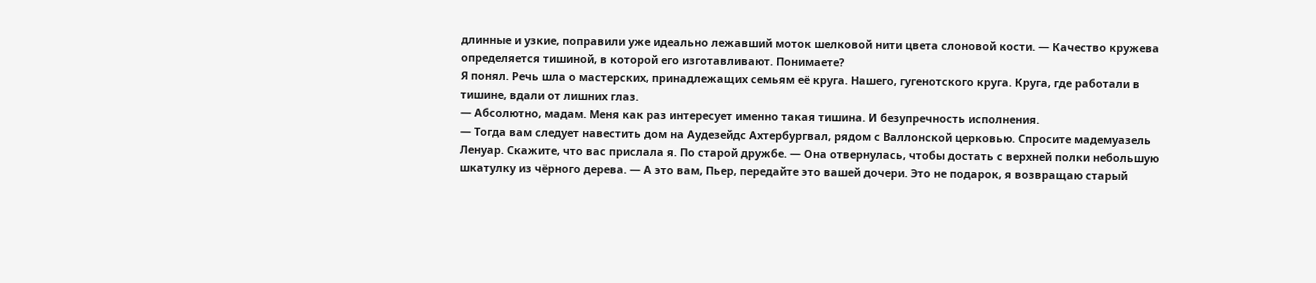длинные и узкие, поправили уже идеально лежавший моток шелковой нити цвета слоновой кости. — Качество кружева определяется тишиной, в которой его изготавливают. Понимаете?
Я понял. Речь шла о мастерских, принадлежащих семьям её круга. Нашего, гугенотского круга. Круга, где работали в тишине, вдали от лишних глаз.
— Абсолютно, мадам. Меня как раз интересует именно такая тишина. И безупречность исполнения.
— Тогда вам следует навестить дом на Аудезейдс Ахтербургвал, рядом с Валлонской церковью. Спросите мадемуазель Ленуар. Скажите, что вас прислала я. По старой дружбе. — Она отвернулась, чтобы достать с верхней полки небольшую шкатулку из чёрного дерева. — А это вам, Пьер, передайте это вашей дочери. Это не подарок, я возвращаю старый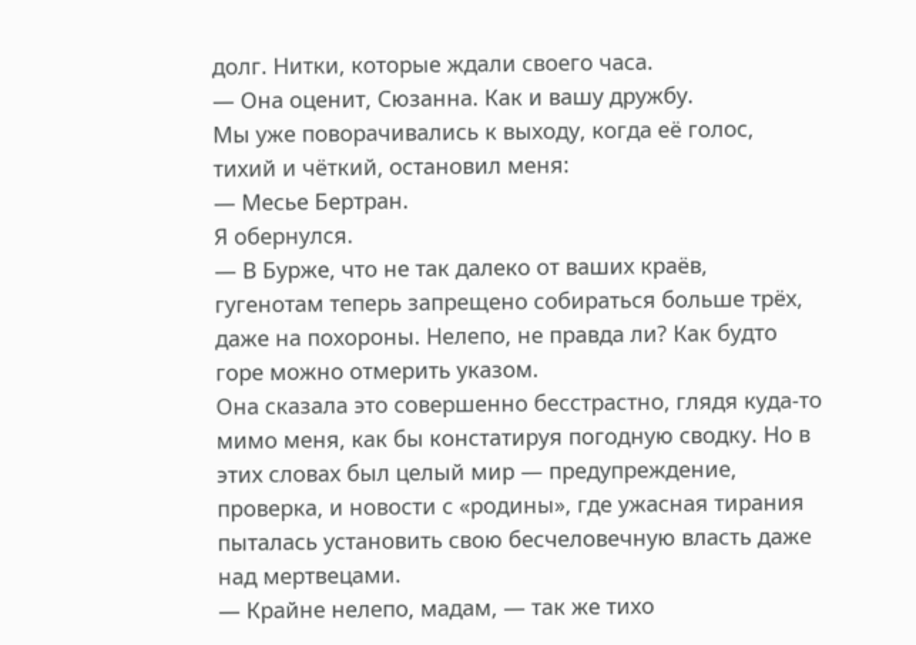долг. Нитки, которые ждали своего часа.
— Она оценит, Сюзанна. Как и вашу дружбу.
Мы уже поворачивались к выходу, когда её голос, тихий и чёткий, остановил меня:
— Месье Бертран.
Я обернулся.
— В Бурже, что не так далеко от ваших краёв, гугенотам теперь запрещено собираться больше трёх, даже на похороны. Нелепо, не правда ли? Как будто горе можно отмерить указом.
Она сказала это совершенно бесстрастно, глядя куда-то мимо меня, как бы констатируя погодную сводку. Но в этих словах был целый мир — предупреждение, проверка, и новости с «родины», где ужасная тирания пыталась установить свою бесчеловечную власть даже над мертвецами.
— Крайне нелепо, мадам, — так же тихо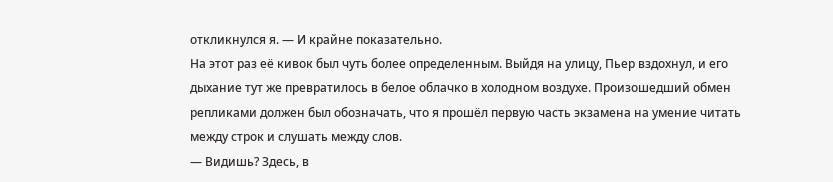откликнулся я. — И крайне показательно.
На этот раз её кивок был чуть более определенным. Выйдя на улицу, Пьер вздохнул, и его дыхание тут же превратилось в белое облачко в холодном воздухе. Произошедший обмен репликами должен был обозначать, что я прошёл первую часть экзамена на умение читать между строк и слушать между слов.
— Видишь? Здесь, в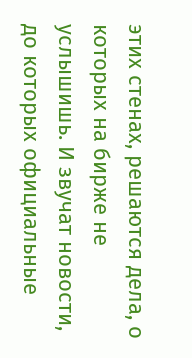этих стенах, решаются дела, о которых на бирже не услышишь. И звучат новости, до которых официальные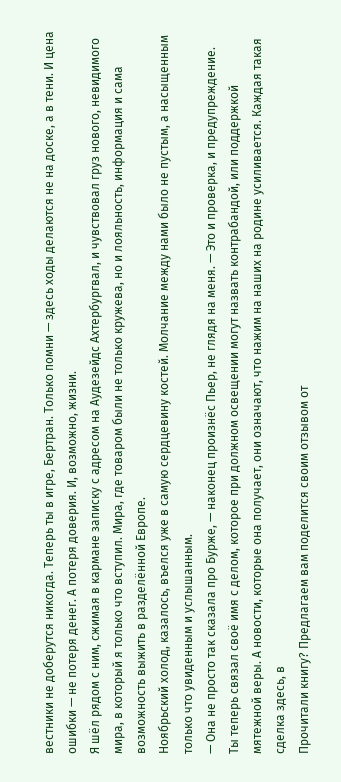вестники не доберутся никогда. Теперь ты в игре, Бертран. Только помни — здесь ходы делаются не на доске, а в тени. И цена ошибки — не потеря денег. А потеря доверия. И, возможно, жизни.
Я шёл рядом с ним, сжимая в кармане записку с адресом на Аудезейдс Ахтербургвал, и чувствовал груз нового, невидимого мира, в который я только что вступил. Мира, где товаром были не только кружева, но и лояльность, информация и сама возможность выжить в разделённой Европе.
Ноябрьский холод, казалось, въелся уже в самую сердцевину костей. Молчание между нами было не пустым, а насыщенным только что увиденным и услышанным.
— Она не просто так сказала про Бурже, — наконец произнёс Пьер, не глядя на меня. — Это и проверка, и предупреждение. Ты теперь связал своё имя с делом, которое при должном освещении могут назвать контрабандой, или поддержкой мятежной веры. А новости, которые она получает, они означают, что нажим на наших на родине усиливается. Каждая такая сделка здесь, в
Прочитали книгу? Предлагаем вам поделится своим отзывом от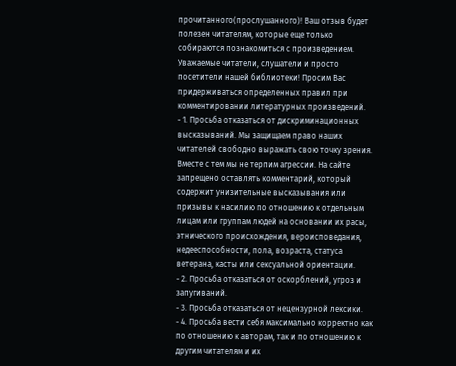прочитанного(прослушанного)! Ваш отзыв будет полезен читателям, которые еще только собираются познакомиться с произведением.
Уважаемые читатели, слушатели и просто посетители нашей библиотеки! Просим Вас придерживаться определенных правил при комментировании литературных произведений.
- 1. Просьба отказаться от дискриминационных высказываний. Мы защищаем право наших читателей свободно выражать свою точку зрения. Вместе с тем мы не терпим агрессии. На сайте запрещено оставлять комментарий, который содержит унизительные высказывания или призывы к насилию по отношению к отдельным лицам или группам людей на основании их расы, этнического происхождения, вероисповедания, недееспособности, пола, возраста, статуса ветерана, касты или сексуальной ориентации.
- 2. Просьба отказаться от оскорблений, угроз и запугиваний.
- 3. Просьба отказаться от нецензурной лексики.
- 4. Просьба вести себя максимально корректно как по отношению к авторам, так и по отношению к другим читателям и их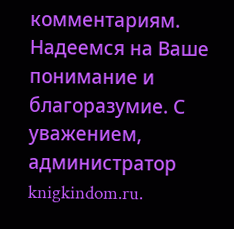комментариям.
Надеемся на Ваше понимание и благоразумие. С уважением, администратор knigkindom.ru.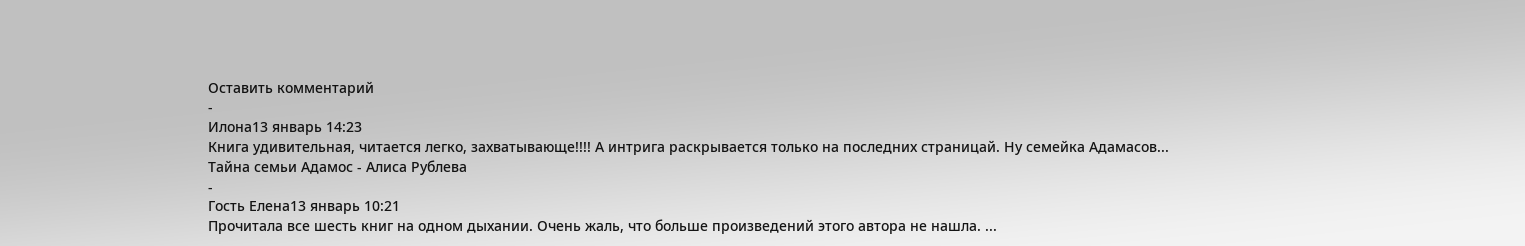Оставить комментарий
-
Илона13 январь 14:23
Книга удивительная, читается легко, захватывающе!!!! А интрига раскрывается только на последних страницай. Ну семейка Адамасов...
Тайна семьи Адамос - Алиса Рублева
-
Гость Елена13 январь 10:21
Прочитала все шесть книг на одном дыхании. Очень жаль, что больше произведений этого автора не нашла. ...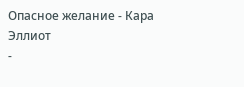Опасное желание - Кара Эллиот
-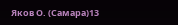Яков О. (Самара)13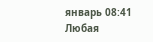январь 08:41
Любая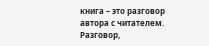книга – это разговор автора с читателем. Разговор,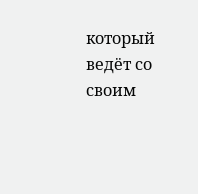который ведёт со своим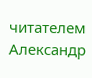читателем Александр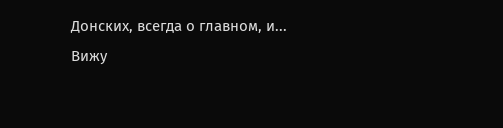Донских, всегда о главном, и...
Вижу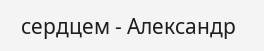сердцем - Александр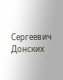Сергеевич Донских